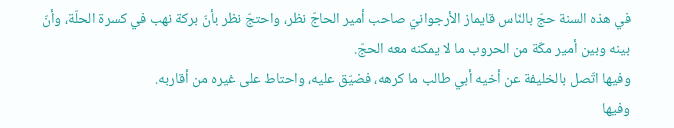في هذه السنة حجّ بالنّاس قايماز الأرجوانيّ صاحب أمير الحاجّ نظر، واحتجّ نظر بأنّ بركة نهب في كسرة الحلّة، وأنّ بينه وبين أمير مكّة من الحروب ما لا يمكنه معه الحجّ.
وفيها اتّصل بالخليفة عن أخيه أبي طالب ما كرهه، فضيّق عليه، واحتاط على غيره من أقاربه.
وفيها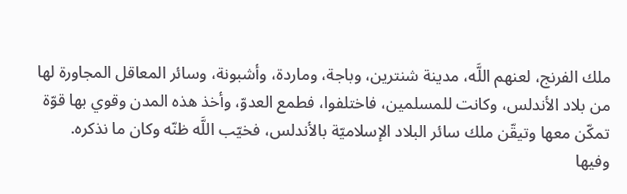ملك الفرنج، لعنهم اللَّه، مدينة شنترين، وباجة، وماردة، وأشبونة، وسائر المعاقل المجاورة لها من بلاد الأندلس، وكانت للمسلمين، فاختلفوا، فطمع العدوّ، وأخذ هذه المدن وقوي بها قوّة تمكّن معها وتيقّن ملك سائر البلاد الإسلاميّة بالأندلس، فخيّب اللَّه ظنّه وكان ما نذكره.
وفيها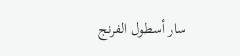سار أسطول الفرنج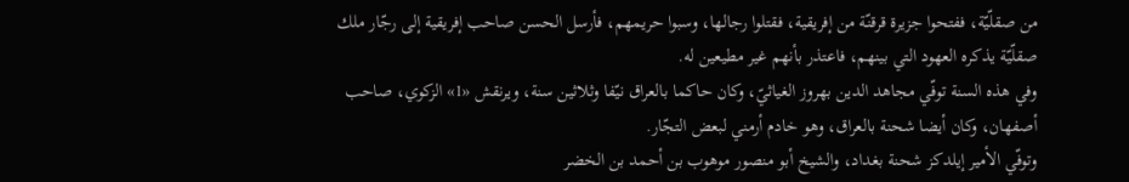من صقلّيّة، ففتحوا جزيرة قرقنّة من إفريقية، فقتلوا رجالها، وسبوا حريمهم، فأرسل الحسن صاحب إفريقية إلى رجّار ملك صقلّيّة يذكره العهود التي بينهم، فاعتذر بأنهم غير مطيعين له.
وفي هذه السنة توفّي مجاهد الدين بهروز الغياثيّ، وكان حاكما بالعراق نيّفا وثلاثين سنة، ويرنقش «1» الزكوي، صاحب أصفهان، وكان أيضا شحنة بالعراق، وهو خادم أرمني لبعض التجّار.
وتوفّي الأمير إيلدكز شحنة بغداد، والشيخ أبو منصور موهوب بن أحمد بن الخضر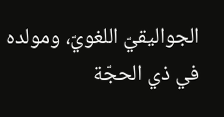الجواليقيّ اللغويّ، ومولده في ذي الحجّة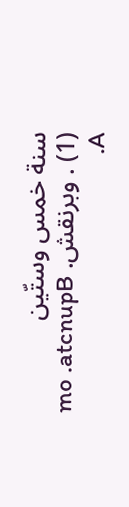سنة خمس وستّين
(1) . وبرنقش. mo .atcnupB .A